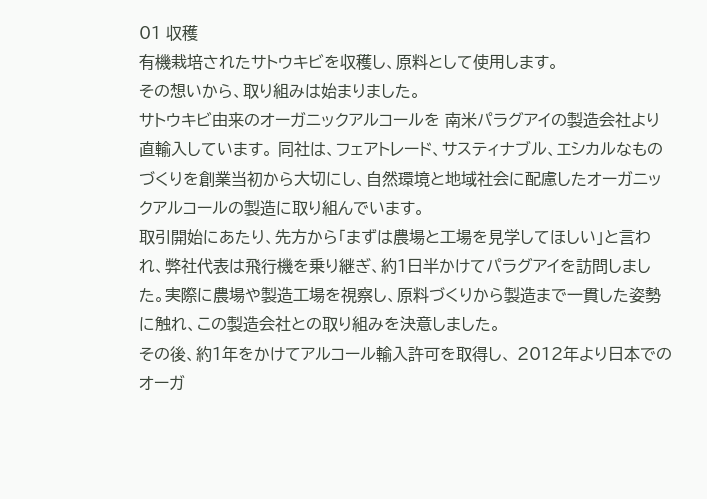01 収穫
有機栽培されたサトウキビを収穫し、原料として使用します。
その想いから、取り組みは始まりました。
サトウキビ由来のオーガニックアルコールを 南米パラグアイの製造会社より直輸入しています。 同社は、フェアトレード、サスティナブル、エシカルなものづくりを創業当初から大切にし、自然環境と地域社会に配慮したオーガニックアルコールの製造に取り組んでいます。
取引開始にあたり、先方から「まずは農場と工場を見学してほしい」と言われ、弊社代表は飛行機を乗り継ぎ、約1日半かけてパラグアイを訪問しました。実際に農場や製造工場を視察し、原料づくりから製造まで一貫した姿勢に触れ、この製造会社との取り組みを決意しました。
その後、約1年をかけてアルコール輸入許可を取得し、 2012年より日本でのオーガ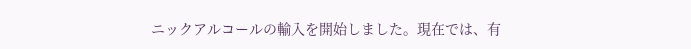ニックアルコールの輸入を開始しました。現在では、有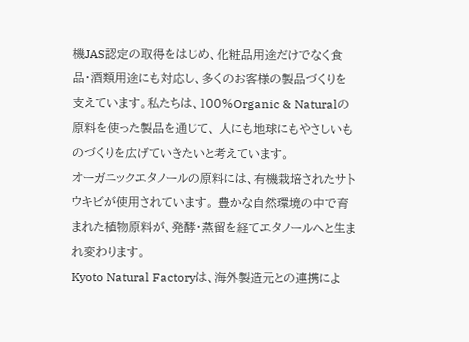機JAS認定の取得をはじめ、化粧品用途だけでなく食品・酒類用途にも対応し、多くのお客様の製品づくりを支えています。私たちは、100%Organic & Naturalの原料を使った製品を通じて、 人にも地球にもやさしいものづくりを広げていきたいと考えています。
オーガニックエタノールの原料には、有機栽培されたサトウキビが使用されています。 豊かな自然環境の中で育まれた植物原料が、発酵・蒸留を経てエタノールへと生まれ変わります。
Kyoto Natural Factoryは、海外製造元との連携によ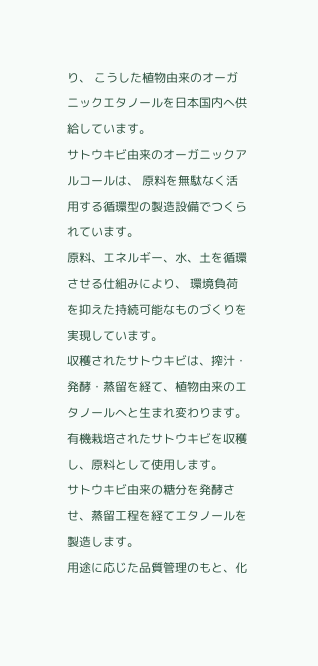り、 こうした植物由来のオーガニックエタノールを日本国内へ供給しています。
サトウキビ由来のオーガニックアルコールは、 原料を無駄なく活用する循環型の製造設備でつくられています。
原料、エネルギー、水、土を循環させる仕組みにより、 環境負荷を抑えた持続可能なものづくりを実現しています。
収穫されたサトウキビは、搾汁・発酵・蒸留を経て、植物由来のエタノールへと生まれ変わります。
有機栽培されたサトウキビを収穫し、原料として使用します。
サトウキビ由来の糖分を発酵させ、蒸留工程を経てエタノールを製造します。
用途に応じた品質管理のもと、化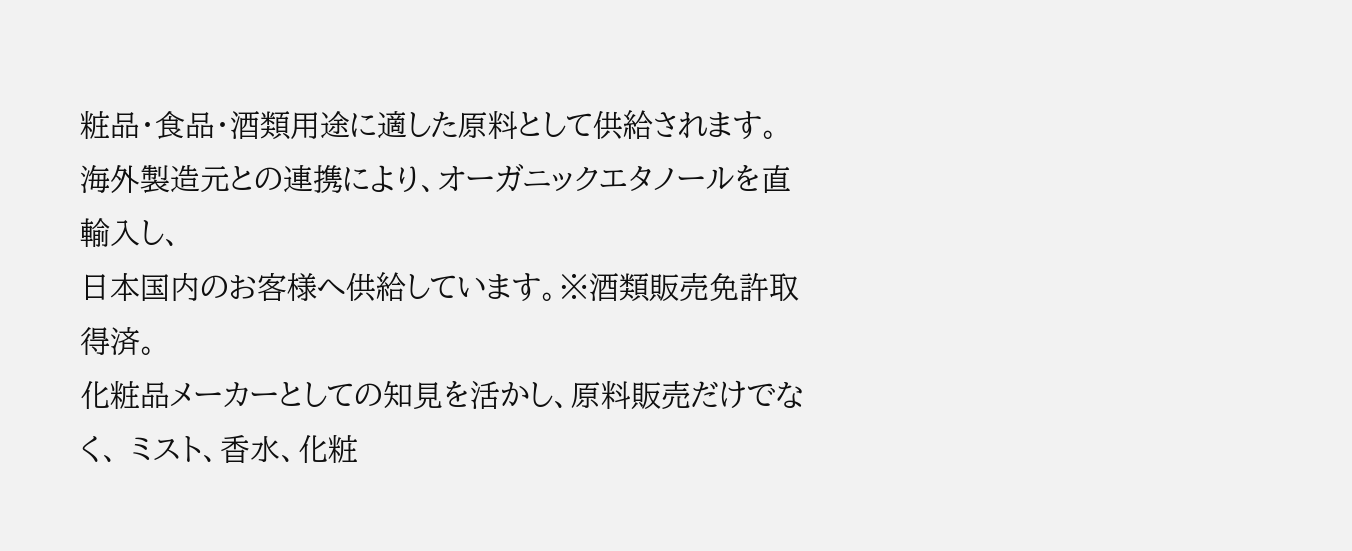粧品・食品・酒類用途に適した原料として供給されます。
海外製造元との連携により、オーガニックエタノールを直輸入し、
日本国内のお客様へ供給しています。※酒類販売免許取得済。
化粧品メーカーとしての知見を活かし、原料販売だけでなく、 ミスト、香水、化粧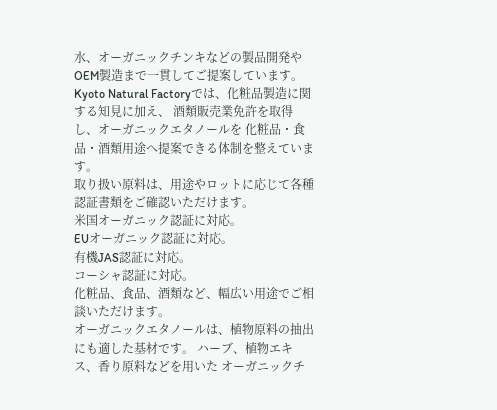水、オーガニックチンキなどの製品開発やOEM製造まで一貫してご提案しています。
Kyoto Natural Factoryでは、化粧品製造に関する知見に加え、 酒類販売業免許を取得し、オーガニックエタノールを 化粧品・食品・酒類用途へ提案できる体制を整えています。
取り扱い原料は、用途やロットに応じて各種認証書類をご確認いただけます。
米国オーガニック認証に対応。
EUオーガニック認証に対応。
有機JAS認証に対応。
コーシャ認証に対応。
化粧品、食品、酒類など、幅広い用途でご相談いただけます。
オーガニックエタノールは、植物原料の抽出にも適した基材です。 ハーブ、植物エキス、香り原料などを用いた オーガニックチ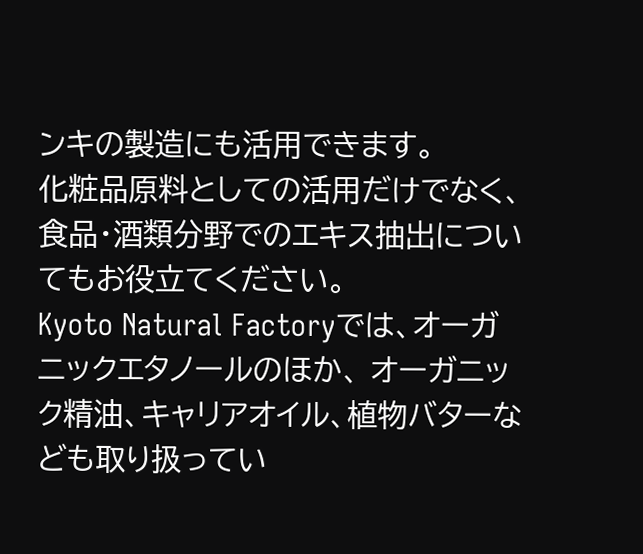ンキの製造にも活用できます。
化粧品原料としての活用だけでなく、 食品・酒類分野でのエキス抽出についてもお役立てください。
Kyoto Natural Factoryでは、オーガニックエタノールのほか、 オーガニック精油、キャリアオイル、植物バターなども取り扱ってい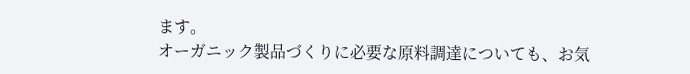ます。
オーガニック製品づくりに必要な原料調達についても、お気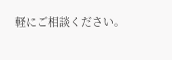軽にご相談ください。